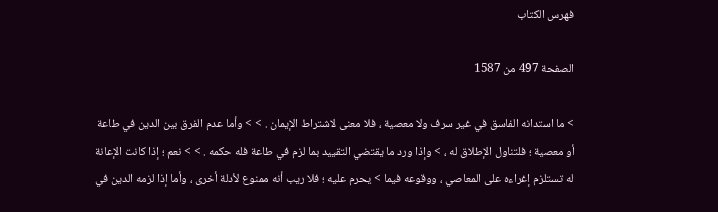فهرس الكتاب

الصفحة 497 من 1587

> ما استدانه الفاسق في غير سرف ولا معصية ، فلا معنى لاشتراط الإيمان . > > وأما عدم الفرق بين الدين في طاعة أو معصية ؛ فلتناول الإطلاق له ، > وإذا ورد ما يقتضي التقييد بما لزم في طاعة فله حكمه . > > نعم ؛ إذا كانت الإعانة له تستلزم إغراءه على المعاصي ، ووقوعه فيما > يحرم عليه ؛ فلا ريب أنه ممنوع لأدلة أخرى ، وأما إذا لزمه الدين في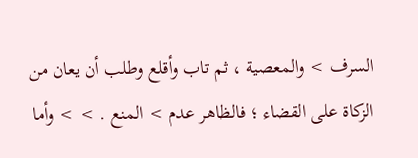السرف > والمعصية ، ثم تاب وأقلع وطلب أن يعان من الزكاة على القضاء ؛ فالظاهر عدم > المنع . > > وأما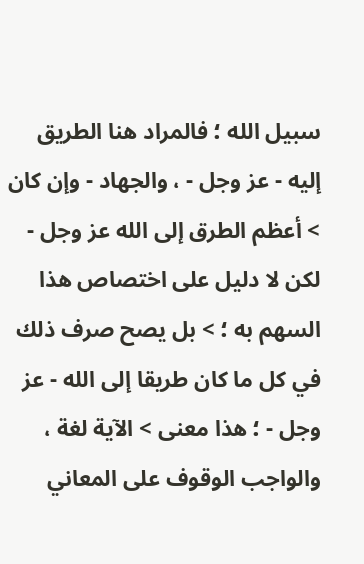سبيل الله ؛ فالمراد هنا الطريق إليه - عز وجل - ، والجهاد - وإن كان > أعظم الطرق إلى الله عز وجل - لكن لا دليل على اختصاص هذا السهم به ؛ > بل يصح صرف ذلك في كل ما كان طريقا إلى الله - عز وجل - ؛ هذا معنى > الآية لغة ، والواجب الوقوف على المعاني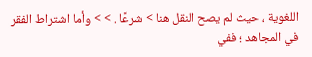اللغوية ، حيث لم يصح النقل هنا > شرعًا . > > وأما اشتراط الفقر في المجاهد ؛ ففي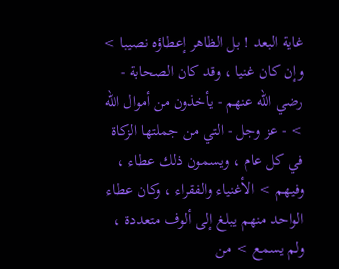غاية البعد ! بل الظاهر إعطاؤه نصيبا > وإن كان غنيا ، وقد كان الصحابة - رضي الله عنهم - يأخذون من أموال الله > - عز وجل - التي من جملتها الزكاة في كل عام ، ويسمون ذلك عطاء ، وفيهم > الأغنياء والفقراء ، وكان عطاء الواحد منهم يبلغ إلى ألوف متعددة ، ولم يسمع > من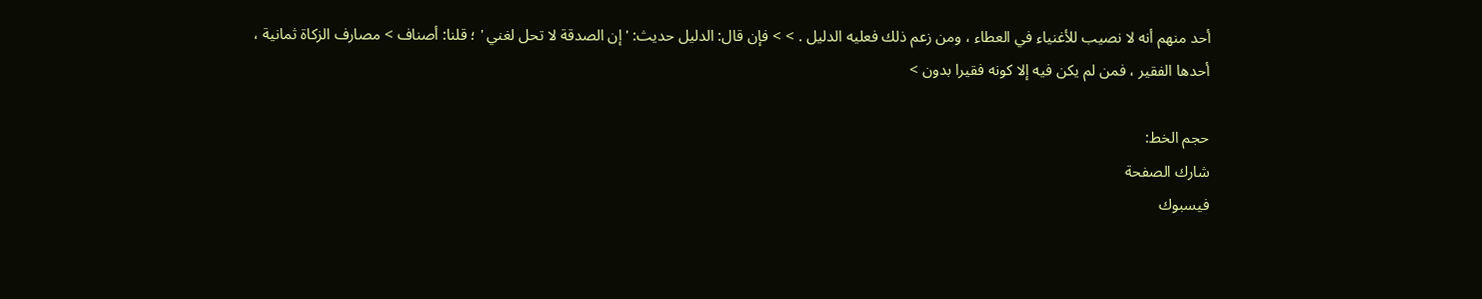أحد منهم أنه لا نصيب للأغنياء في العطاء ، ومن زعم ذلك فعليه الدليل . > > فإن قال: الدليل حديث: ' إن الصدقة لا تحل لغني ' ؛ قلنا: أصناف > مصارف الزكاة ثمانية ، أحدها الفقير ، فمن لم يكن فيه إلا كونه فقيرا بدون >

حجم الخط:
شارك الصفحة
فيسبوك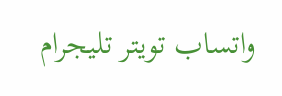واتساب تويتر تليجرام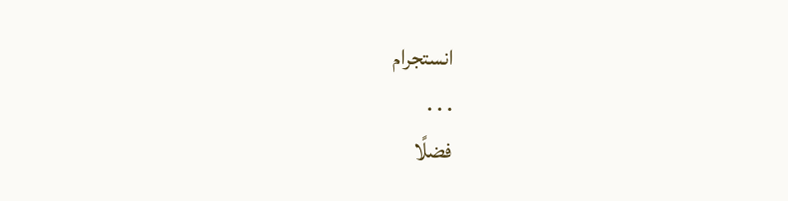انستجرام
. . .
فضلًا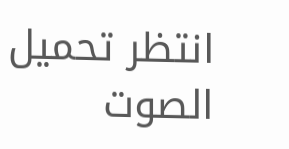انتظر تحميل الصوت